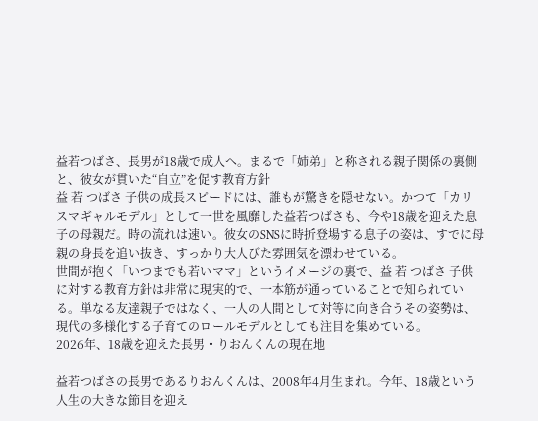益若つばさ、長男が18歳で成人へ。まるで「姉弟」と称される親子関係の裏側と、彼女が貫いた“自立”を促す教育方針
益 若 つばさ 子供の成長スピードには、誰もが驚きを隠せない。かつて「カリスマギャルモデル」として一世を風靡した益若つばさも、今や18歳を迎えた息子の母親だ。時の流れは速い。彼女のSNSに時折登場する息子の姿は、すでに母親の身長を追い抜き、すっかり大人びた雰囲気を漂わせている。
世間が抱く「いつまでも若いママ」というイメージの裏で、益 若 つばさ 子供に対する教育方針は非常に現実的で、一本筋が通っていることで知られている。単なる友達親子ではなく、一人の人間として対等に向き合うその姿勢は、現代の多様化する子育てのロールモデルとしても注目を集めている。
2026年、18歳を迎えた長男・りおんくんの現在地

益若つばさの長男であるりおんくんは、2008年4月生まれ。今年、18歳という人生の大きな節目を迎え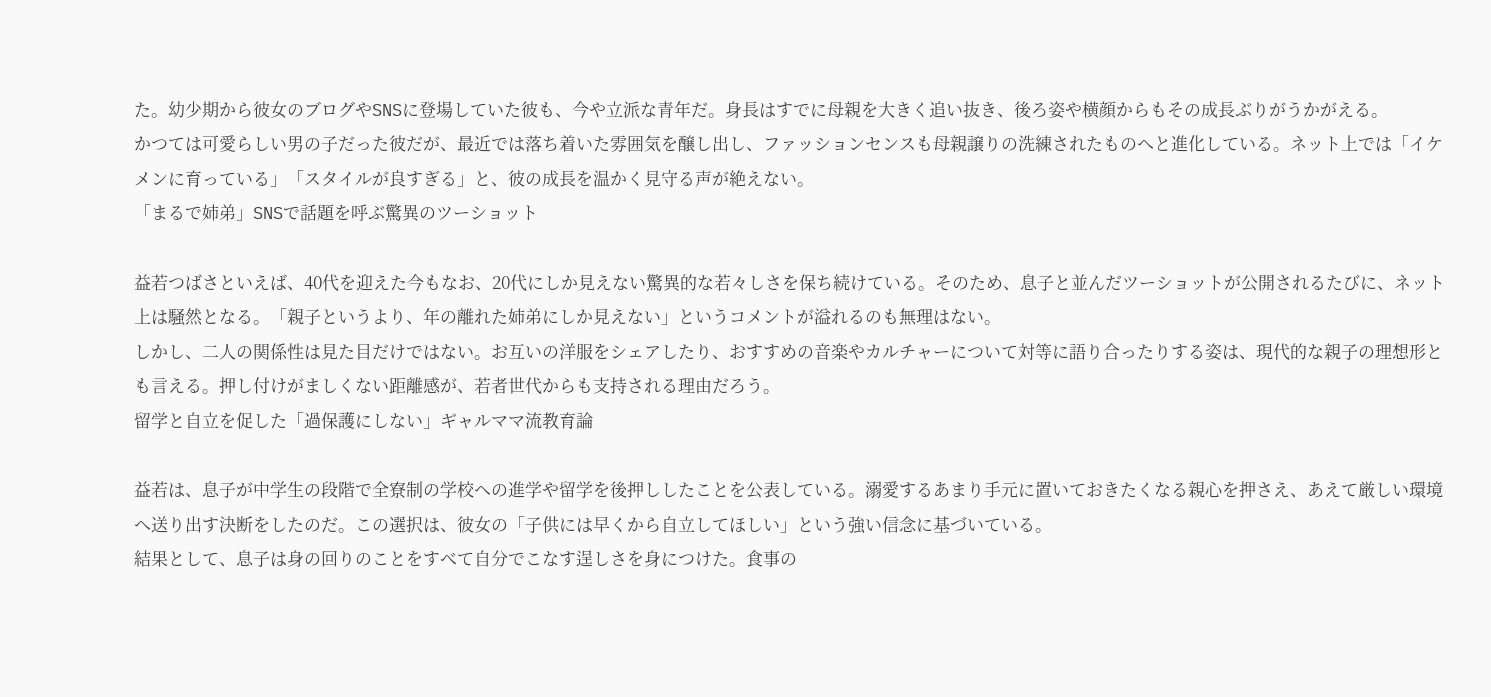た。幼少期から彼女のブログやSNSに登場していた彼も、今や立派な青年だ。身長はすでに母親を大きく追い抜き、後ろ姿や横顔からもその成長ぶりがうかがえる。
かつては可愛らしい男の子だった彼だが、最近では落ち着いた雰囲気を醸し出し、ファッションセンスも母親譲りの洗練されたものへと進化している。ネット上では「イケメンに育っている」「スタイルが良すぎる」と、彼の成長を温かく見守る声が絶えない。
「まるで姉弟」SNSで話題を呼ぶ驚異のツーショット

益若つばさといえば、40代を迎えた今もなお、20代にしか見えない驚異的な若々しさを保ち続けている。そのため、息子と並んだツーショットが公開されるたびに、ネット上は騒然となる。「親子というより、年の離れた姉弟にしか見えない」というコメントが溢れるのも無理はない。
しかし、二人の関係性は見た目だけではない。お互いの洋服をシェアしたり、おすすめの音楽やカルチャーについて対等に語り合ったりする姿は、現代的な親子の理想形とも言える。押し付けがましくない距離感が、若者世代からも支持される理由だろう。
留学と自立を促した「過保護にしない」ギャルママ流教育論

益若は、息子が中学生の段階で全寮制の学校への進学や留学を後押ししたことを公表している。溺愛するあまり手元に置いておきたくなる親心を押さえ、あえて厳しい環境へ送り出す決断をしたのだ。この選択は、彼女の「子供には早くから自立してほしい」という強い信念に基づいている。
結果として、息子は身の回りのことをすべて自分でこなす逞しさを身につけた。食事の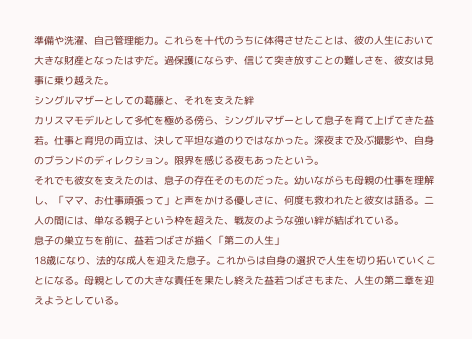準備や洗濯、自己管理能力。これらを十代のうちに体得させたことは、彼の人生において大きな財産となったはずだ。過保護にならず、信じて突き放すことの難しさを、彼女は見事に乗り越えた。
シングルマザーとしての葛藤と、それを支えた絆
カリスマモデルとして多忙を極める傍ら、シングルマザーとして息子を育て上げてきた益若。仕事と育児の両立は、決して平坦な道のりではなかった。深夜まで及ぶ撮影や、自身のブランドのディレクション。限界を感じる夜もあったという。
それでも彼女を支えたのは、息子の存在そのものだった。幼いながらも母親の仕事を理解し、「ママ、お仕事頑張って」と声をかける優しさに、何度も救われたと彼女は語る。二人の間には、単なる親子という枠を超えた、戦友のような強い絆が結ばれている。
息子の巣立ちを前に、益若つばさが描く「第二の人生」
18歳になり、法的な成人を迎えた息子。これからは自身の選択で人生を切り拓いていくことになる。母親としての大きな責任を果たし終えた益若つばさもまた、人生の第二章を迎えようとしている。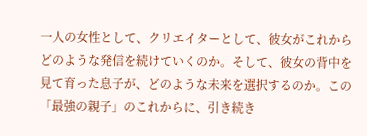一人の女性として、クリエイターとして、彼女がこれからどのような発信を続けていくのか。そして、彼女の背中を見て育った息子が、どのような未来を選択するのか。この「最強の親子」のこれからに、引き続き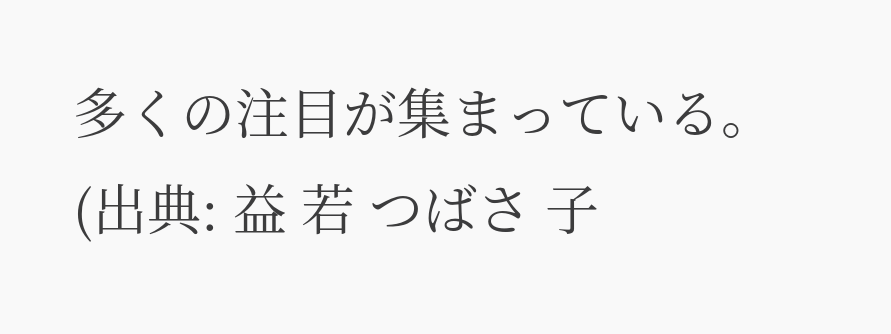多くの注目が集まっている。 (出典: 益 若 つばさ 子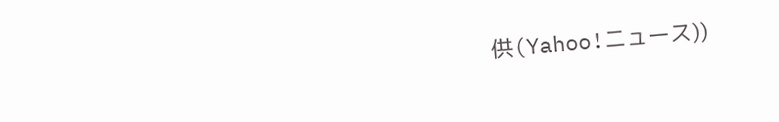供(Yahoo!ニュース))